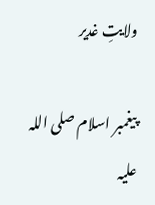ولایتِ غدیر

پیغمبر اسلام صلی اللہ علیہ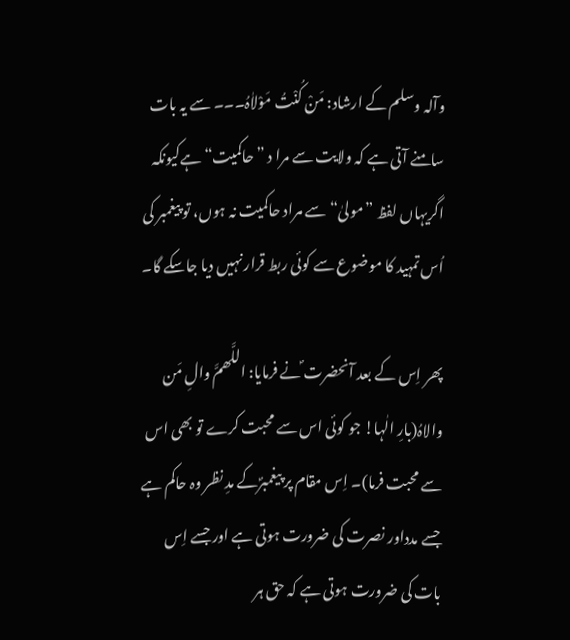وآلہ وسلم کے ارشاد: مَنْ کُنْتُ مَوْلاٰہُ۔۔۔ سے یہ بات سامنے آتی ہے کہ ولایت سے مرا د ”حاکمیت“ ہےکیونکہ اگریہاں لفظ ”مولیٰ“ سے مراد حاکمیت نہ ہوں، تو پیغمبر کی اُس تمہید کا موضوع سے کوئی ربط قرار نہیں دیا جاسکے گا۔

پھر اِس کے بعد آنحضرت ؐنے فرمایا: اللَّھمَّ والِ مَن والاہُ(بارِ الٰہا! جو کوئی اس سے محبت کرے تو بھی اس سے محبت فرما)۔ اِس مقام پر پیغمبرؐکے مدِ نظر وہ حاکم ہے جسے مدداور نصرت کی ضرورت ہوتی ہے اور جسے اِس بات کی ضرورت ہوتی ہے کہ حق ہر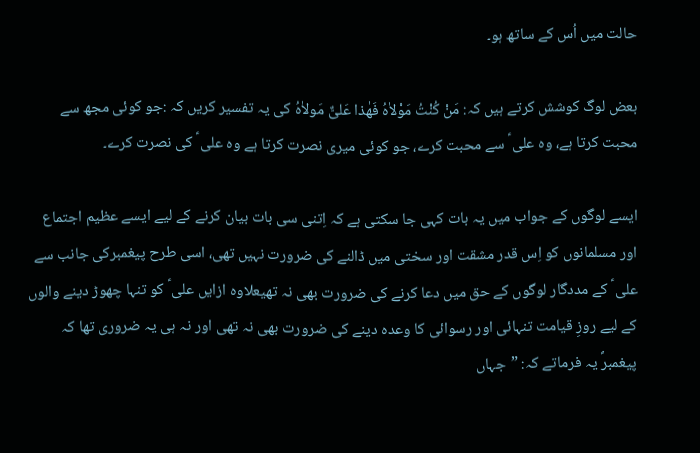حالت میں اُس کے ساتھ ہو۔

بعض لوگ کوشش کرتے ہیں کہ: مَنْ کُنْتُ مَوْلاٰہُ فَھٰذا عَلیٌّ مَولاٰہُ کی یہ تفسیر کریں کہ :جو کوئی مجھ سے محبت کرتا ہے، وہ علی ؑ سے محبت کرے، جو کوئی میری نصرت کرتا ہے وہ علی ؑ کی نصرت کرے۔

ایسے لوگوں کے جواب میں یہ بات کہی جا سکتی ہے کہ اِتنی سی بات بیان کرنے کے لیے ایسے عظیم اجتماع اور مسلمانوں کو اِس قدر مشقت اور سختی میں ڈالنے کی ضرورت نہیں تھی، اسی طرح پیغمبرکی جانب سے علی ؑ کے مددگار لوگوں کے حق میں دعا کرنے کی ضرورت بھی نہ تھیعلاوہ ازایں علی ؑ کو تنہا چھوڑ دینے والوں کے لیے روزِ قیامت تنہائی اور رسوائی کا وعدہ دینے کی ضرورت بھی نہ تھی اور نہ ہی یہ ضروری تھا کہ پیغمبرؐ یہ فرماتے کہ: ”جہاں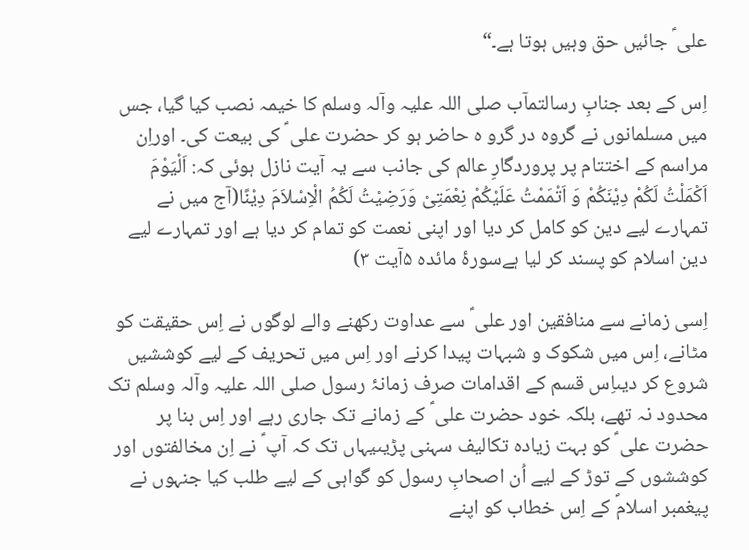علی ؑ جائیں حق وہیں ہوتا ہے۔“

اِس کے بعد جنابِ رسالتمآب صلی اللہ علیہ وآلہ وسلم کا خیمہ نصب کیا گیا، جس میں مسلمانوں نے گروہ در گرو ہ حاضر ہو کر حضرت علی ؑ کی بیعت کی۔ اوراِن مراسم کے اختتام پر پروردگارِ عالم کی جانب سے یہ آیت نازل ہوئی کہ: اَلْیَوْمَ اَکْمَلْتُ لَکُمْ دِیْنَکُمْ وَ اَتْمَمْتُ عَلَیْکُمْ نِعْمَتِیْ وَرَضِیْتُ لَکُمُ الْاِسْلاَمَ دِیْنًا(آج میں نے تمہارے لیے دین کو کامل کر دیا اور اپنی نعمت کو تمام کر دیا ہے اور تمہارے لیے دین اسلام کو پسند کر لیا ہےسورۂ مائدہ ۵آیت ۳)

اِسی زمانے سے منافقین اور علی ؑ سے عداوت رکھنے والے لوگوں نے اِس حقیقت کو مٹانے، اِس میں شکوک و شبہات پیدا کرنے اور اِس میں تحریف کے لیے کوششیں شروع کر دیںاِس قسم کے اقدامات صرف زمانۂ رسول صلی اللہ علیہ وآلہ وسلم تک محدود نہ تھے، بلکہ خود حضرت علی ؑ کے زمانے تک جاری رہے اور اِس بنا پر حضرت علی ؑ کو بہت زیادہ تکالیف سہنی پڑیںیہاں تک کہ آپ ؑ نے اِن مخالفتوں اور کوششوں کے توڑ کے لیے اُن اصحابِ رسول کو گواہی کے لیے طلب کیا جنہوں نے پیغمبر اسلامؐ کے اِس خطاب کو اپنے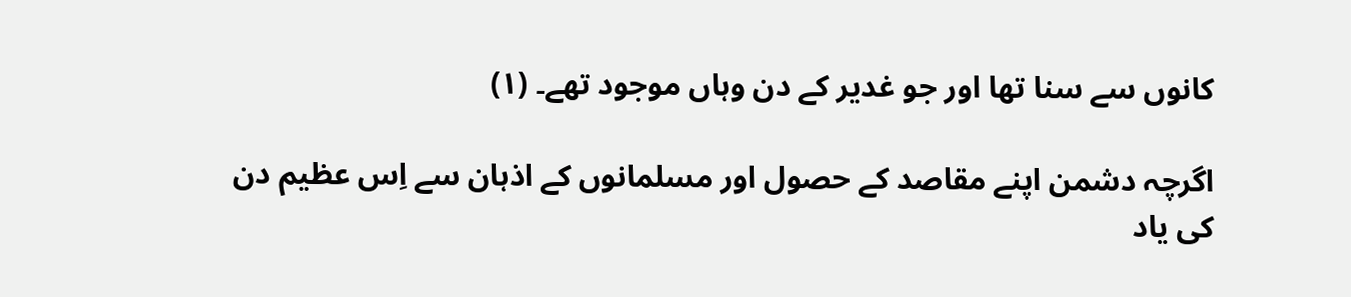کانوں سے سنا تھا اور جو غدیر کے دن وہاں موجود تھے۔ (۱)

اگرچہ دشمن اپنے مقاصد کے حصول اور مسلمانوں کے اذہان سے اِس عظیم دن کی یاد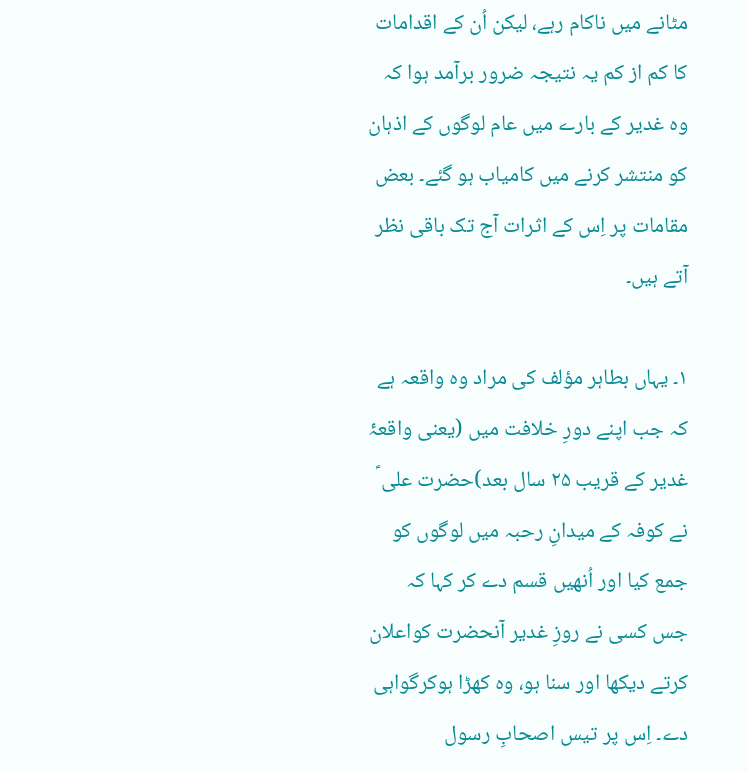مٹانے میں ناکام رہے، لیکن اُن کے اقدامات کا کم از کم یہ نتیجہ ضرور برآمد ہوا کہ وہ غدیر کے بارے میں عام لوگوں کے اذہان کو منتشر کرنے میں کامیاب ہو گئے۔ بعض مقامات پر اِس کے اثرات آج تک باقی نظر آتے ہیں۔

۱۔ یہاں بطاہر مؤلف کی مراد وہ واقعہ ہے کہ جب اپنے دورِ خلافت میں (یعنی واقعۂ غدیر کے قریب ۲۵ سال بعد)حضرت علی ؑ نے کوفہ کے میدانِ رحبہ میں لوگوں کو جمع کیا اور اُنھیں قسم دے کر کہا کہ جس کسی نے روزِ غدیر آنحضرت کواعلان کرتے دیکھا اور سنا ہو، وہ کھڑا ہوکرگواہی دے۔ اِس پر تیس اصحابِ رسول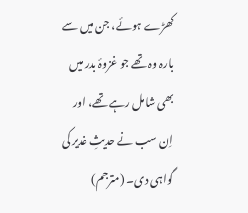کھڑے ہوئے، جن میں سے بارہ وہ تھے جو غزوۂ بدر میں بھی شامل رہے تھے، اور اِن سب نے حدیثِ غدیر کی گواہی دی۔ (مترجم)